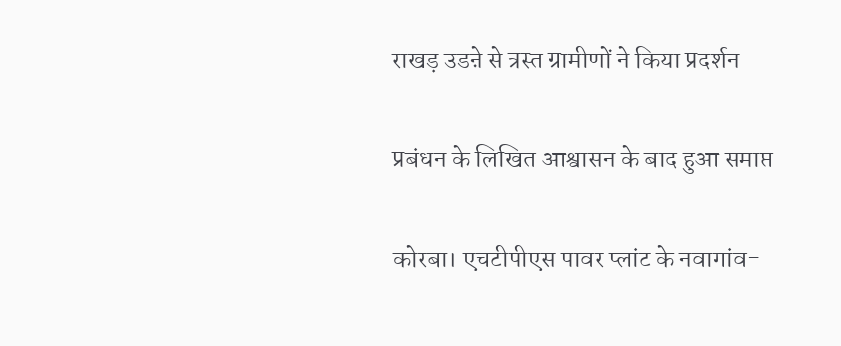राखड़ उडऩे से त्रस्त ग्रामीणों ने किया प्रदर्शन

प्रबंधन के लिखित आश्वासन के बाद हुआ समाप्त

कोरबा। एचटीपीएस पावर प्लांट के नवागांव-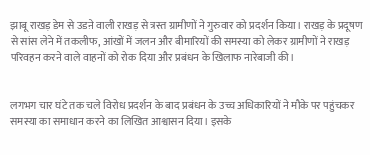झाबू राखड़ डेम से उडऩे वाली राखड़ से त्रस्त ग्रामीणों ने गुरुवार को प्रदर्शन किया। राखड़ के प्रदूषण से सांस लेने में तकलीफ, आंखों में जलन और बीमारियों की समस्या को लेकर ग्रामीणों ने राखड़ परिवहन करने वाले वाहनों को रोक दिया और प्रबंधन के खिलाफ नारेबाजी की।


लगभग चार घंटे तक चले विरोध प्रदर्शन के बाद प्रबंधन के उच्च अधिकारियों ने मौके पर पहुंचकर समस्या का समाधान करने का लिखित आश्वासन दिया। इसके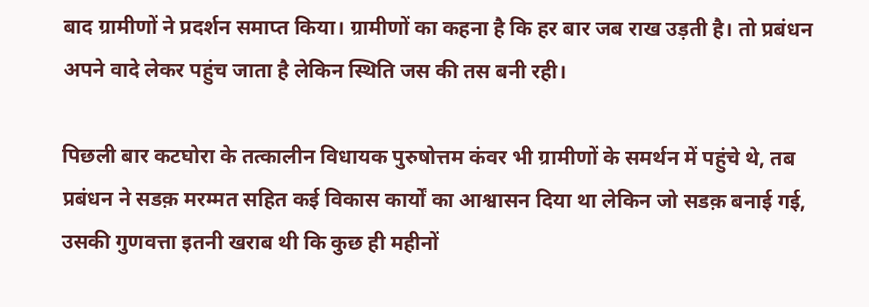बाद ग्रामीणों ने प्रदर्शन समाप्त किया। ग्रामीणों का कहना है कि हर बार जब राख उड़ती है। तो प्रबंधन अपने वादे लेकर पहुंच जाता है लेकिन स्थिति जस की तस बनी रही।

पिछली बार कटघोरा के तत्कालीन विधायक पुरुषोत्तम कंवर भी ग्रामीणों के समर्थन में पहुंचे थे, तब प्रबंधन ने सडक़ मरम्मत सहित कई विकास कार्यों का आश्वासन दिया था लेकिन जो सडक़ बनाई गई, उसकी गुणवत्ता इतनी खराब थी कि कुछ ही महीनों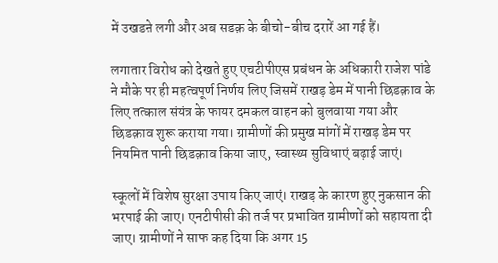में उखडऩे लगी और अब सडक़ के बीचो-बीच दरारें आ गई हैं।

लगातार विरोध को देखते हुए एचटीपीएस प्रबंधन के अधिकारी राजेश पांडे ने मौके पर ही महत्वपूर्ण निर्णय लिए जिसमें राखड़ डेम में पानी छिडक़ाव के लिए तत्काल संयंत्र के फायर दमकल वाहन को बुलवाया गया और छिडक़ाव शुरू कराया गया। ग्रामीणों की प्रमुख मांगों में राखड़ डेम पर नियमित पानी छिडक़ाव किया जाए, स्वास्थ्य सुविधाएं बढ़ाई जाएं।

स्कूलों में विशेष सुरक्षा उपाय किए जाएं। राखड़ के कारण हुए नुकसान की भरपाई की जाए। एनटीपीसी की तर्ज पर प्रभावित ग्रामीणों को सहायता दी जाए। ग्रामीणों ने साफ कह दिया कि अगर 15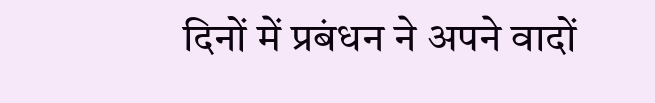दिनों में प्रबंधन ने अपने वादों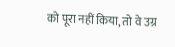को पूरा नहीं किया, तो वे उग्र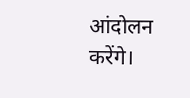आंदोलन करेंगे।